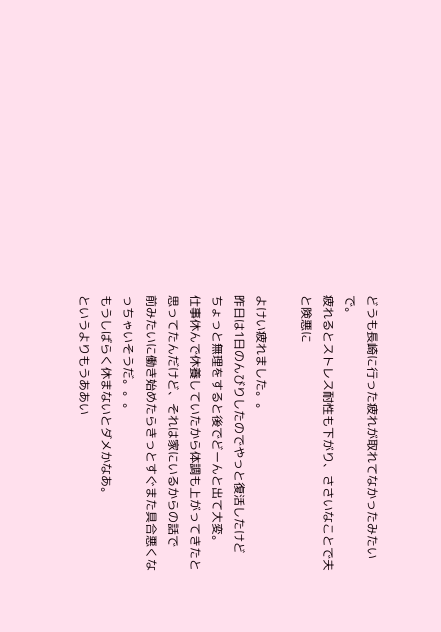どうも長崎に行った疲れが取れてなかったみたいで。
疲れるとストレス耐性も下がり、ささいなことで夫と険悪に

よけい疲れました。。
昨日は1日のんびりしたのでやっと復活したけど
ちょっと無理をすると後でどーんと出て大変。
仕事休んで休養していたから体調も上がってきたと思ってたんだけど、それは家にいるからの話で
前みたいに働き始めたらきっとすぐまた具合悪くなっちゃいそうだ。。。
もうしばらく休まないとダメかなあ。
というよりもうああい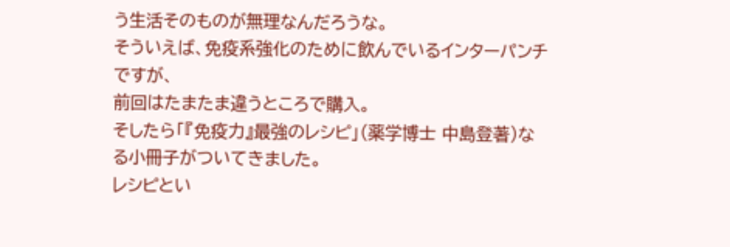う生活そのものが無理なんだろうな。
そういえば、免疫系強化のために飲んでいるインターパンチですが、
前回はたまたま違うところで購入。
そしたら「『免疫力』最強のレシピ」(薬学博士 中島登著)なる小冊子がついてきました。
レシピとい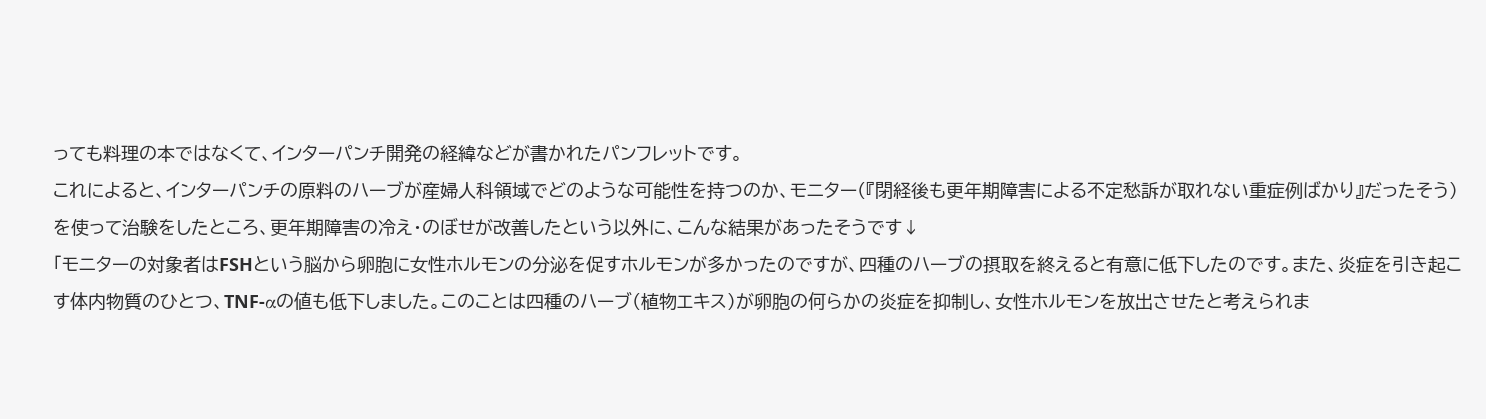っても料理の本ではなくて、インターパンチ開発の経緯などが書かれたパンフレットです。
これによると、インターパンチの原料のハーブが産婦人科領域でどのような可能性を持つのか、モニター(『閉経後も更年期障害による不定愁訴が取れない重症例ばかり』だったそう)を使って治験をしたところ、更年期障害の冷え・のぼせが改善したという以外に、こんな結果があったそうです↓
「モニターの対象者はFSHという脳から卵胞に女性ホルモンの分泌を促すホルモンが多かったのですが、四種のハーブの摂取を終えると有意に低下したのです。また、炎症を引き起こす体内物質のひとつ、TNF-αの値も低下しました。このことは四種のハーブ(植物エキス)が卵胞の何らかの炎症を抑制し、女性ホルモンを放出させたと考えられま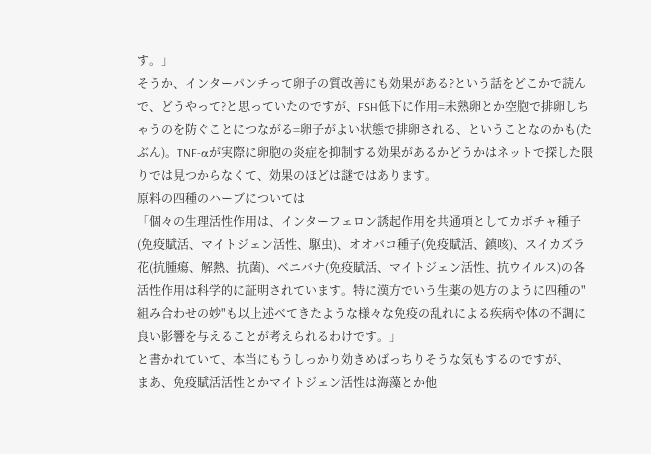す。」
そうか、インターパンチって卵子の質改善にも効果がある?という話をどこかで読んで、どうやって?と思っていたのですが、FSH低下に作用=未熟卵とか空胞で排卵しちゃうのを防ぐことにつながる=卵子がよい状態で排卵される、ということなのかも(たぶん)。TNF-αが実際に卵胞の炎症を抑制する効果があるかどうかはネットで探した限りでは見つからなくて、効果のほどは謎ではあります。
原料の四種のハーブについては
「個々の生理活性作用は、インターフェロン誘起作用を共通項としてカボチャ種子(免疫賦活、マイトジェン活性、駆虫)、オオバコ種子(免疫賦活、鎮咳)、スイカズラ花(抗腫瘍、解熱、抗菌)、ベニバナ(免疫賦活、マイトジェン活性、抗ウイルス)の各活性作用は科学的に証明されています。特に漢方でいう生薬の処方のように四種の"組み合わせの妙"も以上述べてきたような様々な免疫の乱れによる疾病や体の不調に良い影響を与えることが考えられるわけです。」
と書かれていて、本当にもうしっかり効きめばっちりそうな気もするのですが、
まあ、免疫賦活活性とかマイトジェン活性は海藻とか他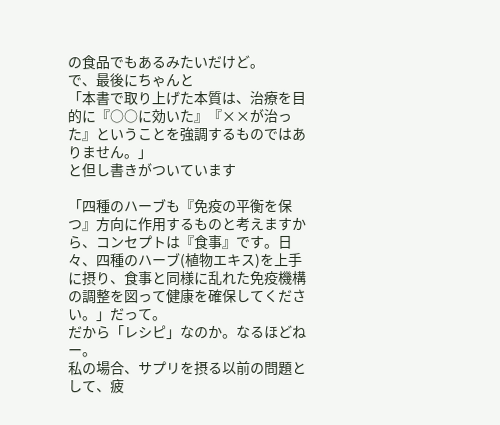の食品でもあるみたいだけど。
で、最後にちゃんと
「本書で取り上げた本質は、治療を目的に『○○に効いた』『××が治った』ということを強調するものではありません。」
と但し書きがついています

「四種のハーブも『免疫の平衡を保つ』方向に作用するものと考えますから、コンセプトは『食事』です。日々、四種のハーブ(植物エキス)を上手に摂り、食事と同様に乱れた免疫機構の調整を図って健康を確保してください。」だって。
だから「レシピ」なのか。なるほどねー。
私の場合、サプリを摂る以前の問題として、疲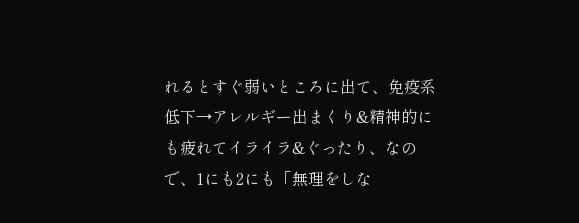れるとすぐ弱いところに出て、免疫系低下→アレルギー出まくり&精神的にも疲れてイライラ&ぐったり、なので、1にも2にも「無理をしな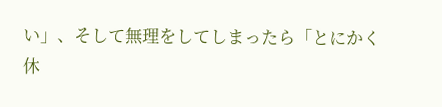い」、そして無理をしてしまったら「とにかく休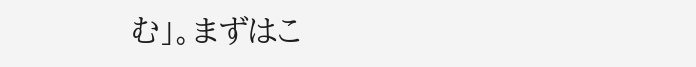む」。まずはこ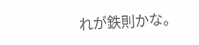れが鉄則かな。